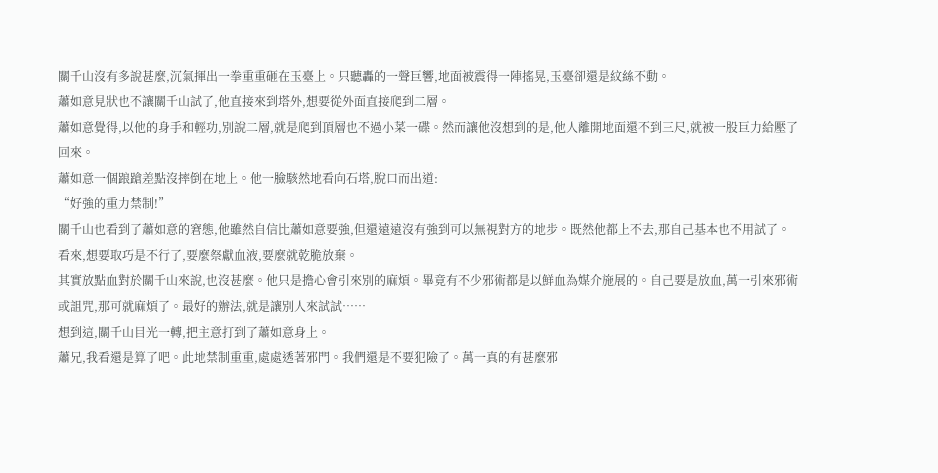關千山沒有多說甚麼,沉氣揮出一拳重重砸在玉臺上。只聽轟的一聲巨響,地面被震得一陣搖晃,玉臺卻還是紋絲不動。
蕭如意見狀也不讓關千山試了,他直接來到塔外,想要從外面直接爬到二層。
蕭如意覺得,以他的身手和輕功,別說二層,就是爬到頂層也不過小菜一碟。然而讓他沒想到的是,他人離開地面還不到三尺,就被一股巨力給壓了回來。
蕭如意一個踉蹌差點沒摔倒在地上。他一臉駭然地看向石塔,脫口而出道:
“好強的重力禁制!”
關千山也看到了蕭如意的窘態,他雖然自信比蕭如意要強,但還遠遠沒有強到可以無視對方的地步。既然他都上不去,那自己基本也不用試了。
看來,想要取巧是不行了,要麼祭獻血液,要麼就乾脆放棄。
其實放點血對於關千山來說,也沒甚麼。他只是擔心會引來別的麻煩。畢竟有不少邪術都是以鮮血為媒介施展的。自己要是放血,萬一引來邪術或詛咒,那可就麻煩了。最好的辦法,就是讓別人來試試……
想到這,關千山目光一轉,把主意打到了蕭如意身上。
蕭兄,我看還是算了吧。此地禁制重重,處處透著邪門。我們還是不要犯險了。萬一真的有甚麼邪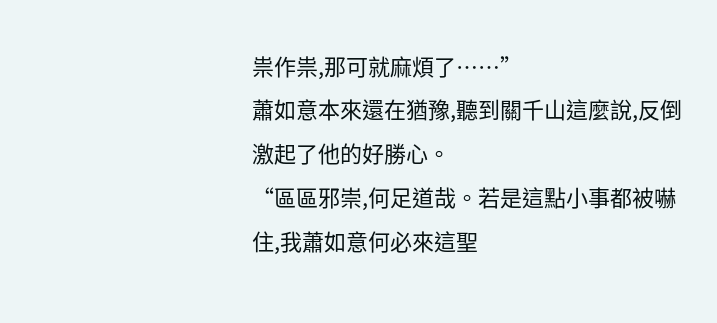祟作祟,那可就麻煩了……”
蕭如意本來還在猶豫,聽到關千山這麼說,反倒激起了他的好勝心。
“區區邪崇,何足道哉。若是這點小事都被嚇住,我蕭如意何必來這聖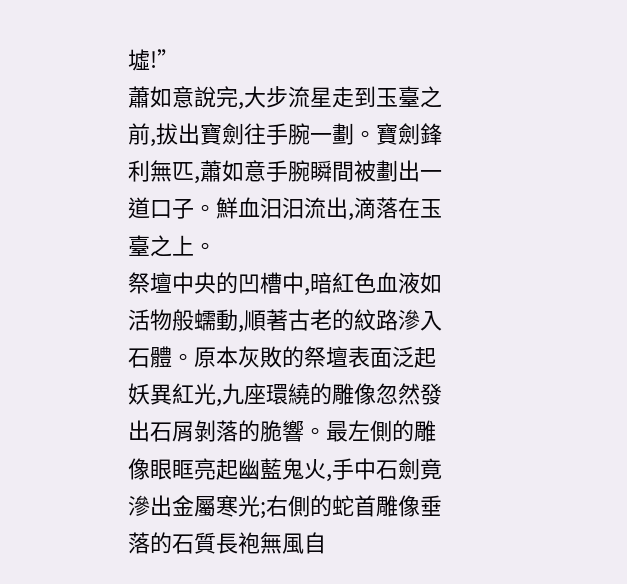墟!”
蕭如意說完,大步流星走到玉臺之前,拔出寶劍往手腕一劃。寶劍鋒利無匹,蕭如意手腕瞬間被劃出一道口子。鮮血汩汩流出,滴落在玉臺之上。
祭壇中央的凹槽中,暗紅色血液如活物般蠕動,順著古老的紋路滲入石體。原本灰敗的祭壇表面泛起妖異紅光,九座環繞的雕像忽然發出石屑剝落的脆響。最左側的雕像眼眶亮起幽藍鬼火,手中石劍竟滲出金屬寒光;右側的蛇首雕像垂落的石質長袍無風自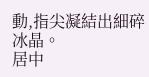動,指尖凝結出細碎冰晶。
居中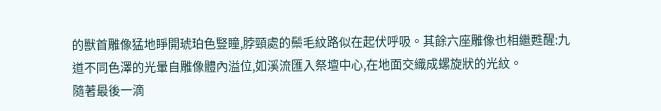的獸首雕像猛地睜開琥珀色豎瞳,脖頸處的鬃毛紋路似在起伏呼吸。其餘六座雕像也相繼甦醒:九道不同色澤的光暈自雕像體內溢位,如溪流匯入祭壇中心,在地面交織成螺旋狀的光紋。
隨著最後一滴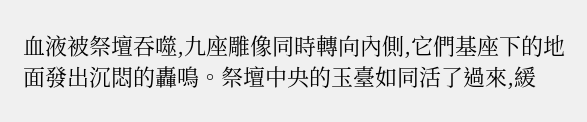血液被祭壇吞噬,九座雕像同時轉向內側,它們基座下的地面發出沉悶的轟鳴。祭壇中央的玉臺如同活了過來,緩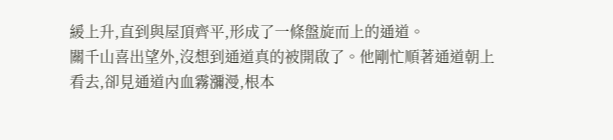緩上升,直到與屋頂齊平,形成了一條盤旋而上的通道。
關千山喜出望外,沒想到通道真的被開啟了。他剛忙順著通道朝上看去,卻見通道內血霧瀰漫,根本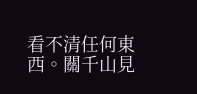看不清任何東西。關千山見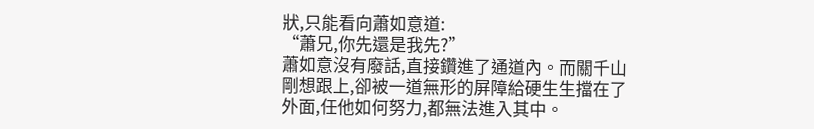狀,只能看向蕭如意道:
“蕭兄,你先還是我先?”
蕭如意沒有廢話,直接鑽進了通道內。而關千山剛想跟上,卻被一道無形的屏障給硬生生擋在了外面,任他如何努力,都無法進入其中。